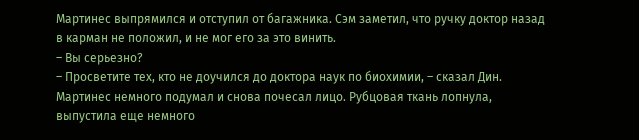Мартинес выпрямился и отступил от багажника. Сэм заметил, что ручку доктор назад в карман не положил, и не мог его за это винить.
– Вы серьезно?
– Просветите тех, кто не доучился до доктора наук по биохимии, – сказал Дин.
Мартинес немного подумал и снова почесал лицо. Рубцовая ткань лопнула, выпустила еще немного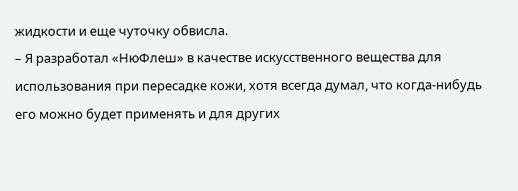жидкости и еще чуточку обвисла.
– Я разработал «НюФлеш» в качестве искусственного вещества для использования при пересадке кожи, хотя всегда думал, что когда-нибудь его можно будет применять и для других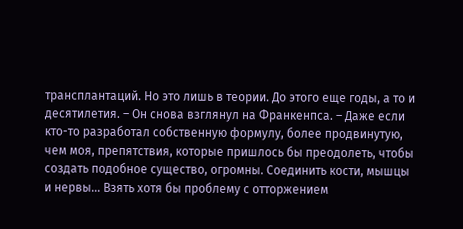трансплантаций. Но это лишь в теории. До этого еще годы, а то и десятилетия. – Он снова взглянул на Франкенпса. – Даже если кто-то разработал собственную формулу, более продвинутую, чем моя, препятствия, которые пришлось бы преодолеть, чтобы создать подобное существо, огромны. Соединить кости, мышцы и нервы… Взять хотя бы проблему с отторжением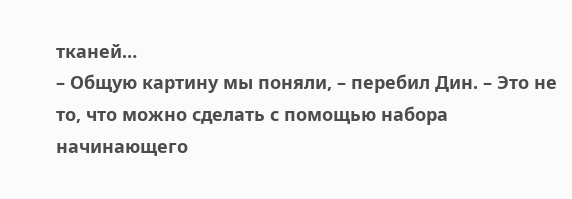тканей…
– Общую картину мы поняли, – перебил Дин. – Это не то, что можно сделать с помощью набора начинающего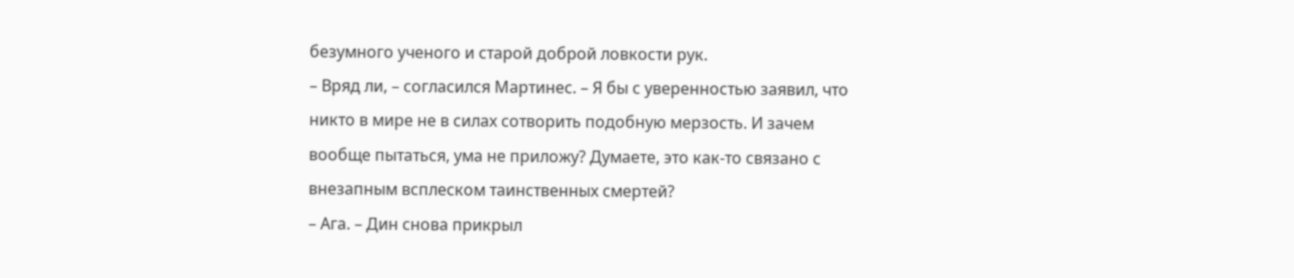безумного ученого и старой доброй ловкости рук.
– Вряд ли, – согласился Мартинес. – Я бы с уверенностью заявил, что никто в мире не в силах сотворить подобную мерзость. И зачем вообще пытаться, ума не приложу? Думаете, это как-то связано с внезапным всплеском таинственных смертей?
– Ага. – Дин снова прикрыл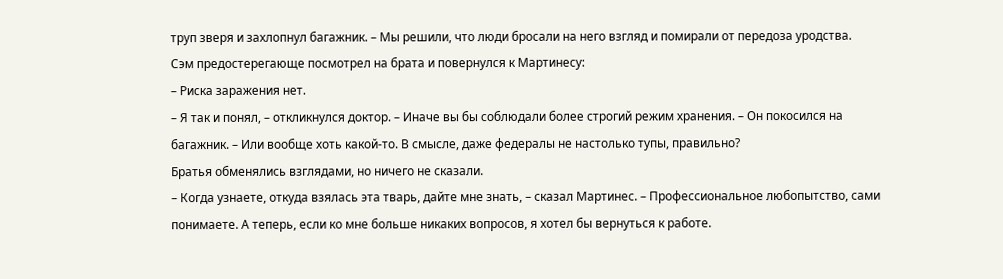труп зверя и захлопнул багажник. – Мы решили, что люди бросали на него взгляд и помирали от передоза уродства.
Сэм предостерегающе посмотрел на брата и повернулся к Мартинесу:
– Риска заражения нет.
– Я так и понял, – откликнулся доктор. – Иначе вы бы соблюдали более строгий режим хранения. – Он покосился на багажник. – Или вообще хоть какой-то. В смысле, даже федералы не настолько тупы, правильно?
Братья обменялись взглядами, но ничего не сказали.
– Когда узнаете, откуда взялась эта тварь, дайте мне знать, – сказал Мартинес. – Профессиональное любопытство, сами понимаете. А теперь, если ко мне больше никаких вопросов, я хотел бы вернуться к работе.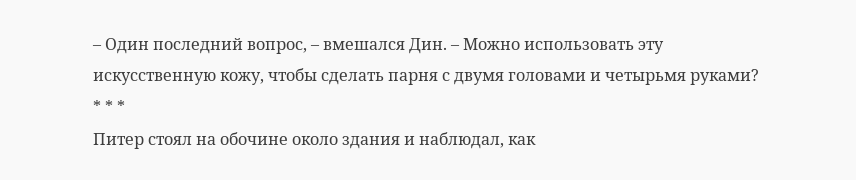– Один последний вопрос, – вмешался Дин. – Можно использовать эту искусственную кожу, чтобы сделать парня с двумя головами и четырьмя руками?
* * *
Питер стоял на обочине около здания и наблюдал, как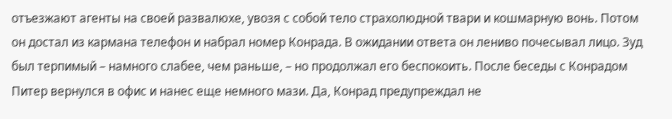отъезжают агенты на своей развалюхе, увозя с собой тело страхолюдной твари и кошмарную вонь. Потом он достал из кармана телефон и набрал номер Конрада. В ожидании ответа он лениво почесывал лицо. Зуд был терпимый – намного слабее, чем раньше, – но продолжал его беспокоить. После беседы с Конрадом Питер вернулся в офис и нанес еще немного мази. Да, Конрад предупреждал не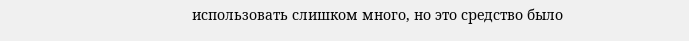использовать слишком много, но это средство было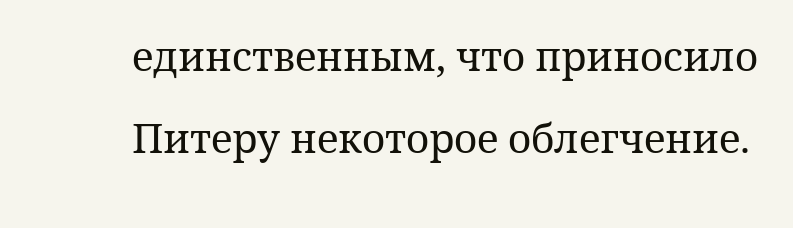единственным, что приносило Питеру некоторое облегчение.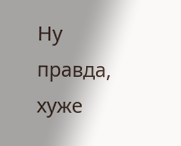Ну правда, хуже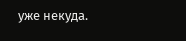уже некуда.